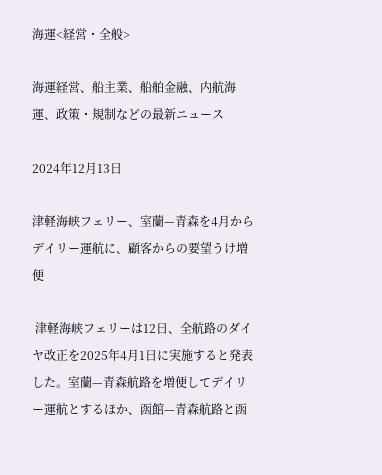海運<経営・全般>

海運経営、船主業、船舶金融、内航海運、政策・規制などの最新ニュース

2024年12月13日

津軽海峡フェリー、室蘭—青森を4月からデイリー運航に、顧客からの要望うけ増便

 津軽海峡フェリーは12日、全航路のダイヤ改正を2025年4月1日に実施すると発表した。室蘭—青森航路を増便してデイリー運航とするほか、函館—青森航路と函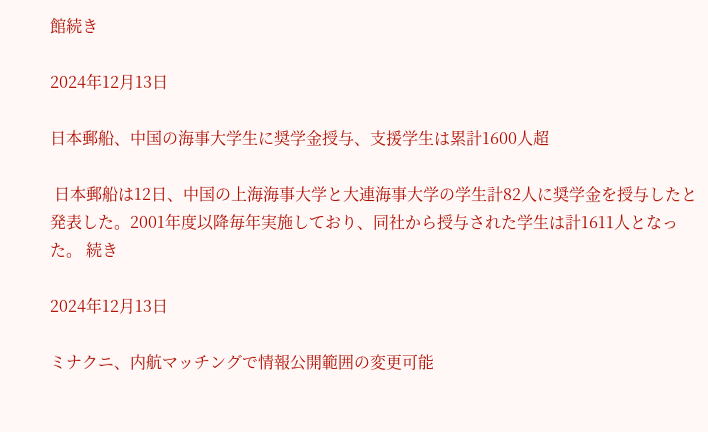館続き

2024年12月13日

日本郵船、中国の海事大学生に奨学金授与、支援学生は累計1600人超

 日本郵船は12日、中国の上海海事大学と大連海事大学の学生計82人に奨学金を授与したと発表した。2001年度以降毎年実施しており、同社から授与された学生は計1611人となった。 続き

2024年12月13日

ミナクニ、内航マッチングで情報公開範囲の変更可能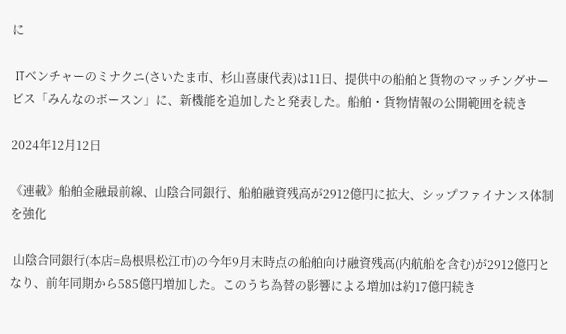に

 ITベンチャーのミナクニ(さいたま市、杉山喜康代表)は11日、提供中の船舶と貨物のマッチングサービス「みんなのボースン」に、新機能を追加したと発表した。船舶・貨物情報の公開範囲を続き

2024年12月12日

《連載》船舶金融最前線、山陰合同銀行、船舶融資残高が2912億円に拡大、シップファイナンス体制を強化

 山陰合同銀行(本店=島根県松江市)の今年9月末時点の船舶向け融資残高(内航船を含む)が2912億円となり、前年同期から585億円増加した。このうち為替の影響による増加は約17億円続き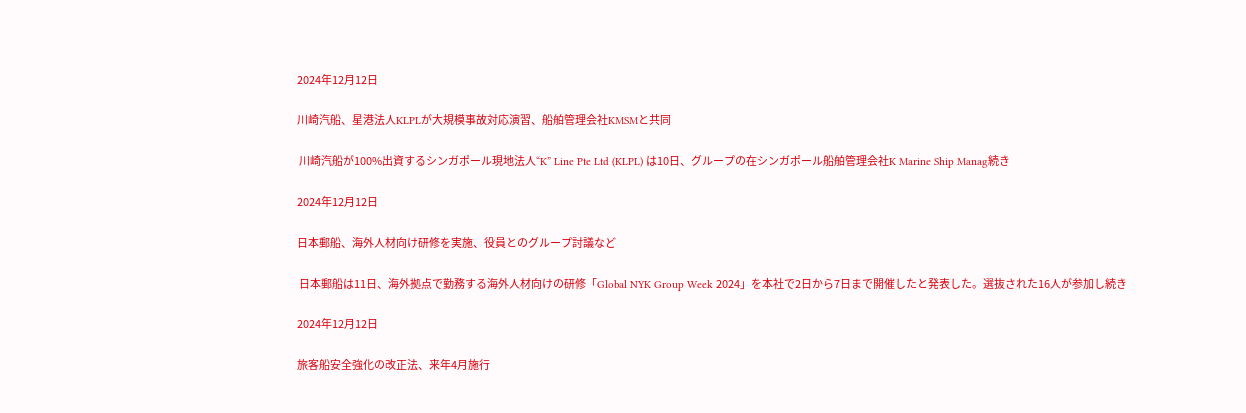2024年12月12日

川崎汽船、星港法人KLPLが大規模事故対応演習、船舶管理会社KMSMと共同

 川崎汽船が100%出資するシンガポール現地法人“K” Line Pte Ltd (KLPL) は10日、グループの在シンガポール船舶管理会社K Marine Ship Manag続き

2024年12月12日

日本郵船、海外人材向け研修を実施、役員とのグループ討議など

 日本郵船は11日、海外拠点で勤務する海外人材向けの研修「Global NYK Group Week 2024」を本社で2日から7日まで開催したと発表した。選抜された16人が参加し続き

2024年12月12日

旅客船安全強化の改正法、来年4月施行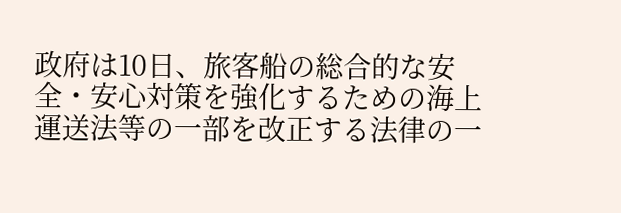政府は10日、旅客船の総合的な安全・安心対策を強化するための海上運送法等の一部を改正する法律の一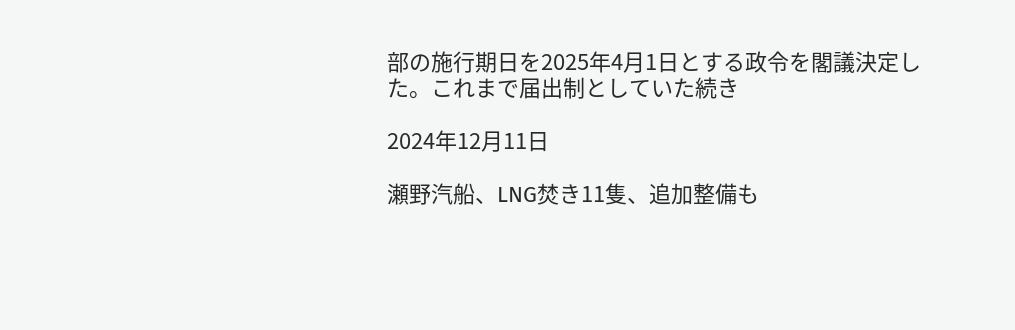部の施行期日を2025年4月1日とする政令を閣議決定した。これまで届出制としていた続き

2024年12月11日

瀬野汽船、LNG焚き11隻、追加整備も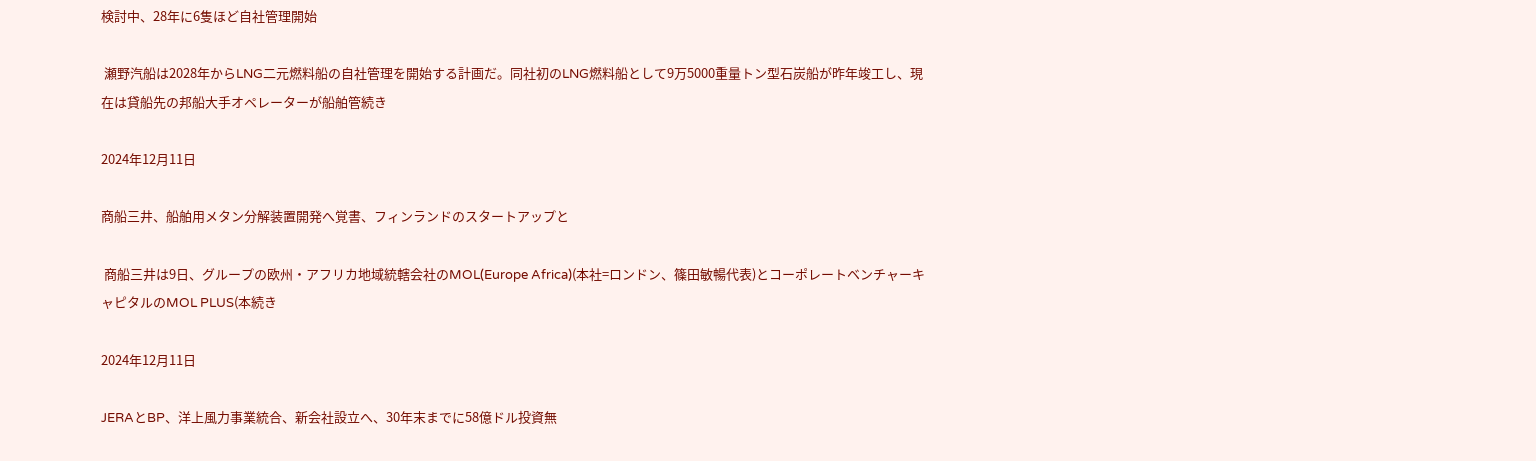検討中、28年に6隻ほど自社管理開始

 瀬野汽船は2028年からLNG二元燃料船の自社管理を開始する計画だ。同社初のLNG燃料船として9万5000重量トン型石炭船が昨年竣工し、現在は貸船先の邦船大手オペレーターが船舶管続き

2024年12月11日

商船三井、船舶用メタン分解装置開発へ覚書、フィンランドのスタートアップと

 商船三井は9日、グループの欧州・アフリカ地域統轄会社のMOL(Europe Africa)(本社=ロンドン、篠田敏暢代表)とコーポレートベンチャーキャピタルのMOL PLUS(本続き

2024年12月11日

JERAとBP、洋上風力事業統合、新会社設立へ、30年末までに58億ドル投資無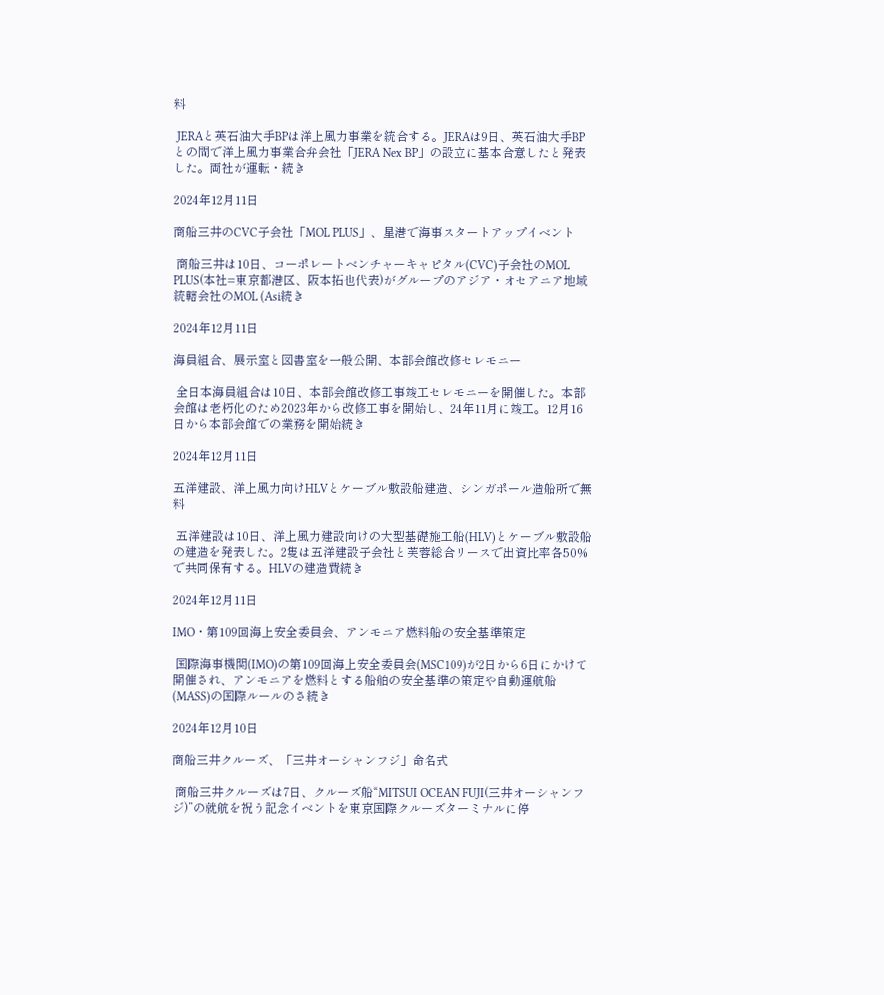料

 JERAと英石油大手BPは洋上風力事業を統合する。JERAは9日、英石油大手BPとの間で洋上風力事業合弁会社「JERA Nex BP」の設立に基本合意したと発表した。両社が運転・続き

2024年12月11日

商船三井のCVC子会社「MOL PLUS」、星港で海事スタートアップイベント

 商船三井は10日、コーポレートベンチャーキャピタル(CVC)子会社のMOL PLUS(本社=東京都港区、阪本拓也代表)がグループのアジア・オセアニア地域統轄会社のMOL (Asi続き

2024年12月11日

海員組合、展示室と図書室を一般公開、本部会館改修セレモニー

 全日本海員組合は10日、本部会館改修工事竣工セレモニーを開催した。本部会館は老朽化のため2023年から改修工事を開始し、24年11月に竣工。12月16日から本部会館での業務を開始続き

2024年12月11日

五洋建設、洋上風力向けHLVとケーブル敷設船建造、シンガポール造船所で無料

 五洋建設は10日、洋上風力建設向けの大型基礎施工船(HLV)とケーブル敷設船の建造を発表した。2隻は五洋建設子会社と芙蓉総合リースで出資比率各50%で共同保有する。HLVの建造費続き

2024年12月11日

IMO・第109回海上安全委員会、アンモニア燃料船の安全基準策定

 国際海事機関(IMO)の第109回海上安全委員会(MSC109)が2日から6日にかけて開催され、アンモニアを燃料とする船舶の安全基準の策定や自動運航船(MASS)の国際ルールのさ続き

2024年12月10日

商船三井クルーズ、「三井オーシャンフジ」命名式

 商船三井クルーズは7日、クルーズ船“MITSUI OCEAN FUJI(三井オーシャンフジ)”の就航を祝う記念イベントを東京国際クルーズターミナルに停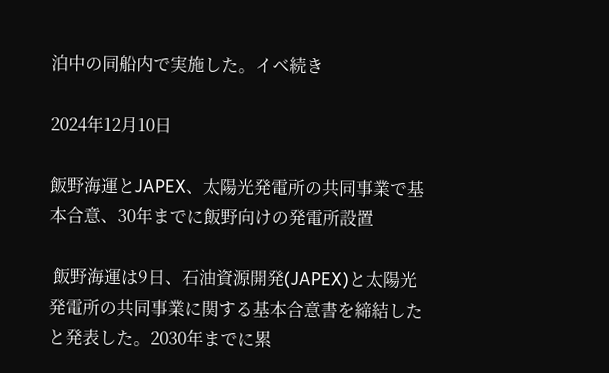泊中の同船内で実施した。イベ続き

2024年12月10日

飯野海運とJAPEX、太陽光発電所の共同事業で基本合意、30年までに飯野向けの発電所設置

 飯野海運は9日、石油資源開発(JAPEX)と太陽光発電所の共同事業に関する基本合意書を締結したと発表した。2030年までに累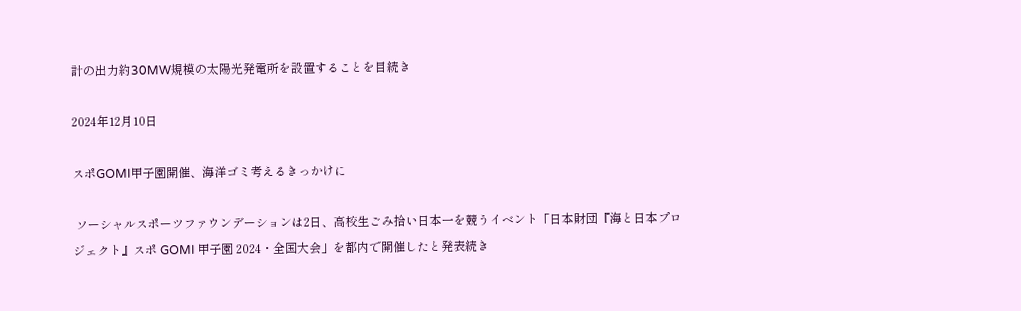計の出力約30MW規模の太陽光発電所を設置することを目続き

2024年12月10日

スポGOMI甲子園開催、海洋ゴミ考えるきっかけに

 ソーシャルスポーツファウンデーションは2日、高校生ごみ拾い日本一を競うイベント「日本財団『海と日本プロジェクト』スポ GOMI 甲子園 2024・全国大会」を都内で開催したと発表続き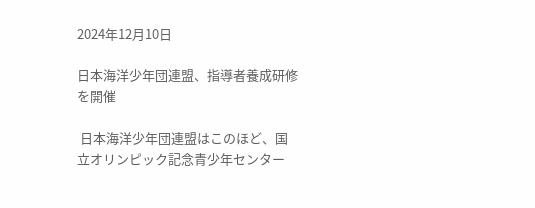2024年12月10日

日本海洋少年団連盟、指導者養成研修を開催

 日本海洋少年団連盟はこのほど、国立オリンピック記念青少年センター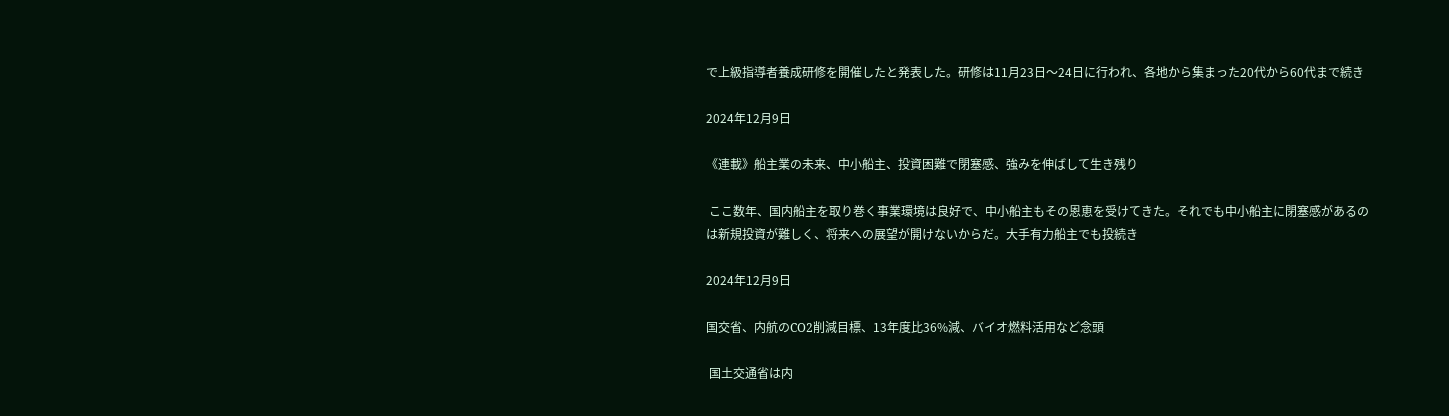で上級指導者養成研修を開催したと発表した。研修は11月23日〜24日に行われ、各地から集まった20代から60代まで続き

2024年12月9日

《連載》船主業の未来、中小船主、投資困難で閉塞感、強みを伸ばして生き残り

 ここ数年、国内船主を取り巻く事業環境は良好で、中小船主もその恩恵を受けてきた。それでも中小船主に閉塞感があるのは新規投資が難しく、将来への展望が開けないからだ。大手有力船主でも投続き

2024年12月9日

国交省、内航のCO2削減目標、13年度比36%減、バイオ燃料活用など念頭

 国土交通省は内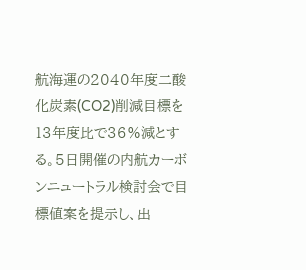航海運の2040年度二酸化炭素(CO2)削減目標を13年度比で36%減とする。5日開催の内航カーボンニュートラル検討会で目標値案を提示し、出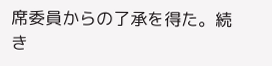席委員からの了承を得た。続き